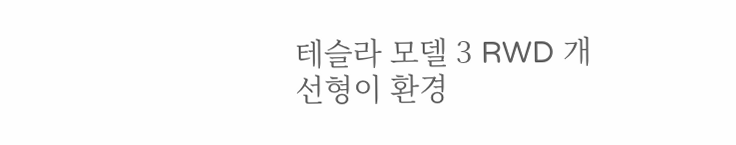테슬라 모델 3 RWD 개선형이 환경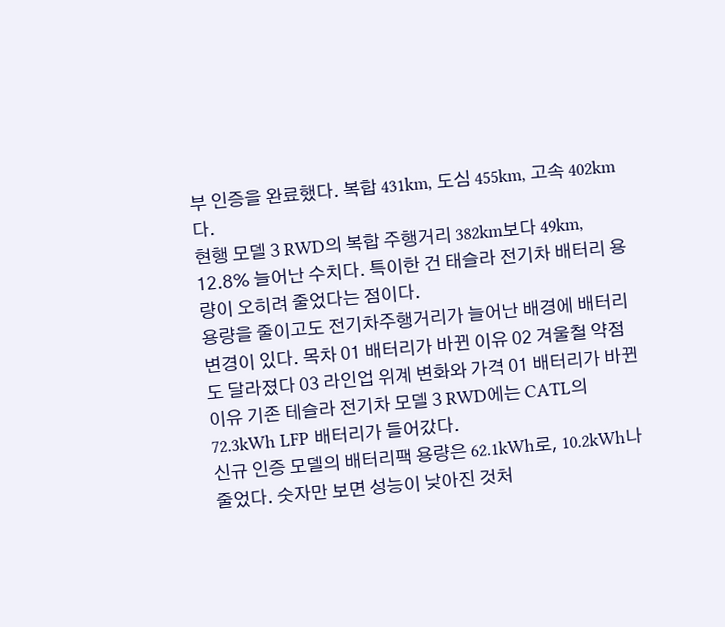부 인증을 완료했다. 복합 431km, 도심 455km, 고속 402km다.
현행 모델 3 RWD의 복합 주행거리 382km보다 49km, 12.8% 늘어난 수치다. 특이한 건 태슬라 전기차 배터리 용량이 오히려 줄었다는 점이다.
용량을 줄이고도 전기차주행거리가 늘어난 배경에 배터리 변경이 있다. 목차 01 배터리가 바뀐 이유 02 겨울철 약점도 달라졌다 03 라인업 위계 변화와 가격 01 배터리가 바뀐 이유 기존 테슬라 전기차 모델 3 RWD에는 CATL의 72.3kWh LFP 배터리가 들어갔다.
신규 인증 모델의 배터리팩 용량은 62.1kWh로, 10.2kWh나 줄었다. 숫자만 보면 성능이 낮아진 것처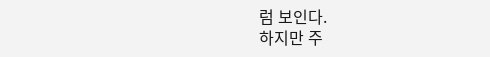럼 보인다.
하지만 주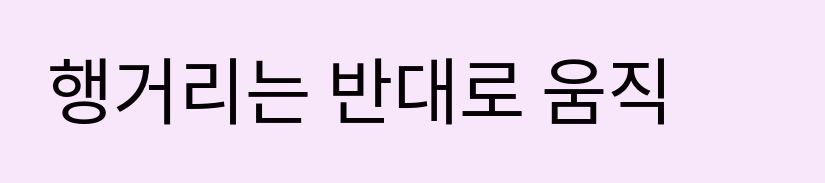행거리는 반대로 움직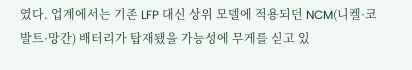였다. 업계에서는 기존 LFP 대신 상위 모델에 적용되던 NCM(니켈·코발트·망간) 배터리가 탑재됐을 가능성에 무게를 싣고 있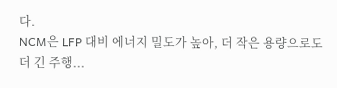다.
NCM은 LFP 대비 에너지 밀도가 높아, 더 작은 용량으로도 더 긴 주행...